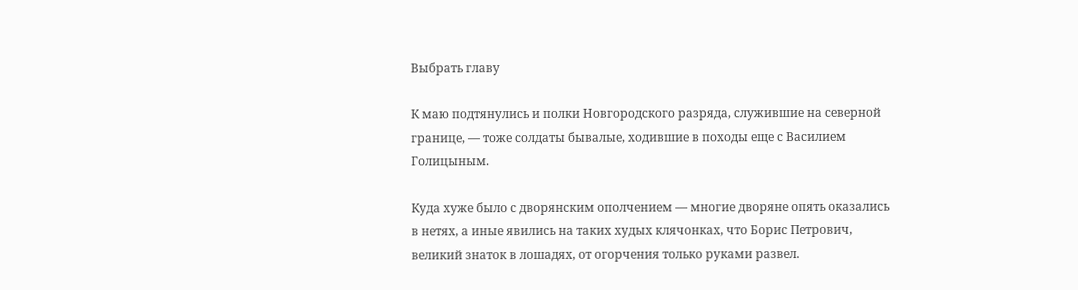Выбрать главу

К маю подтянулись и полки Новгородского разряда, служившие на северной границе, — тоже солдаты бывалые, ходившие в походы еще с Василием Голицыным.

Куда хуже было с дворянским ополчением — многие дворяне опять оказались в нетях, а иные явились на таких худых клячонках, что Борис Петрович, великий знаток в лошадях, от огорчения только руками развел.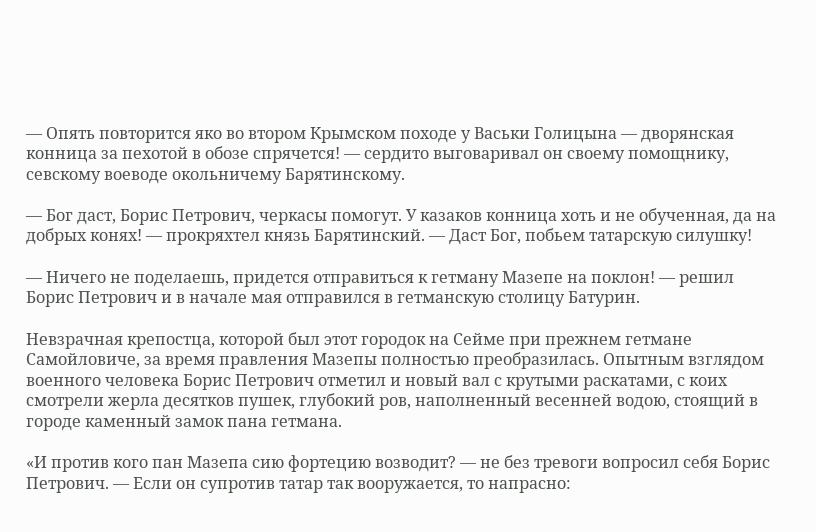— Опять повторится яко во втором Крымском походе у Васьки Голицына — дворянская конница за пехотой в обозе спрячется! — сердито выговаривал он своему помощнику, севскому воеводе окольничему Барятинскому.

— Бог даст, Борис Петрович, черкасы помогут. У казаков конница хоть и не обученная, да на добрых конях! — прокряхтел князь Барятинский. — Даст Бог, побьем татарскую силушку!

— Ничего не поделаешь, придется отправиться к гетману Мазепе на поклон! — решил Борис Петрович и в начале мая отправился в гетманскую столицу Батурин.

Невзрачная крепостца, которой был этот городок на Сейме при прежнем гетмане Самойловиче, за время правления Мазепы полностью преобразилась. Опытным взглядом военного человека Борис Петрович отметил и новый вал с крутыми раскатами, с коих смотрели жерла десятков пушек, глубокий ров, наполненный весенней водою, стоящий в городе каменный замок пана гетмана.

«И против кого пан Мазепа сию фортецию возводит? — не без тревоги вопросил себя Борис Петрович. — Если он супротив татар так вооружается, то напрасно: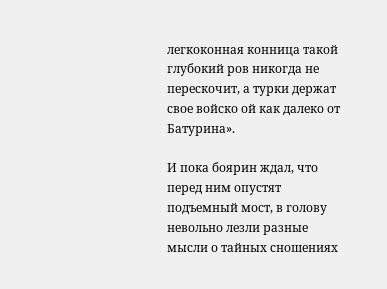легкоконная конница такой глубокий ров никогда не перескочит, а турки держат свое войско ой как далеко от Батурина».

И пока боярин ждал, что перед ним опустят подъемный мост, в голову невольно лезли разные мысли о тайных сношениях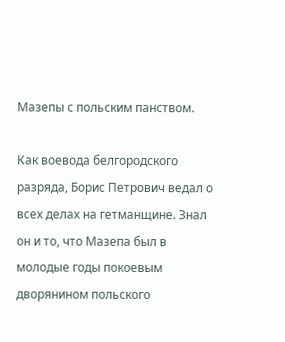Мазепы с польским панством.

Как воевода белгородского разряда, Борис Петрович ведал о всех делах на гетманщине. Знал он и то, что Мазепа был в молодые годы покоевым дворянином польского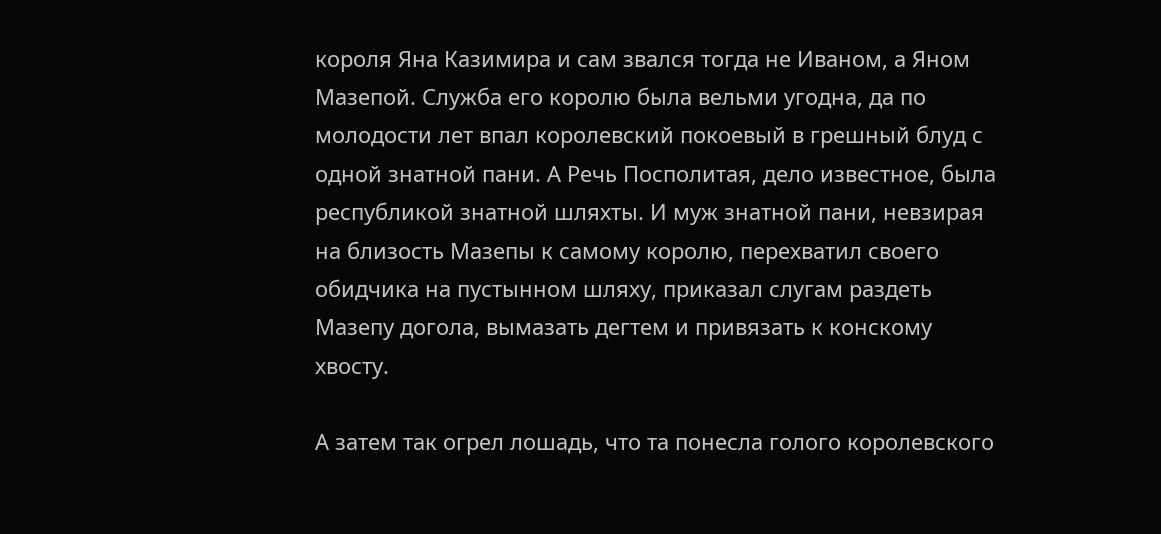короля Яна Казимира и сам звался тогда не Иваном, а Яном Мазепой. Служба его королю была вельми угодна, да по молодости лет впал королевский покоевый в грешный блуд с одной знатной пани. А Речь Посполитая, дело известное, была республикой знатной шляхты. И муж знатной пани, невзирая на близость Мазепы к самому королю, перехватил своего обидчика на пустынном шляху, приказал слугам раздеть Мазепу догола, вымазать дегтем и привязать к конскому хвосту.

А затем так огрел лошадь, что та понесла голого королевского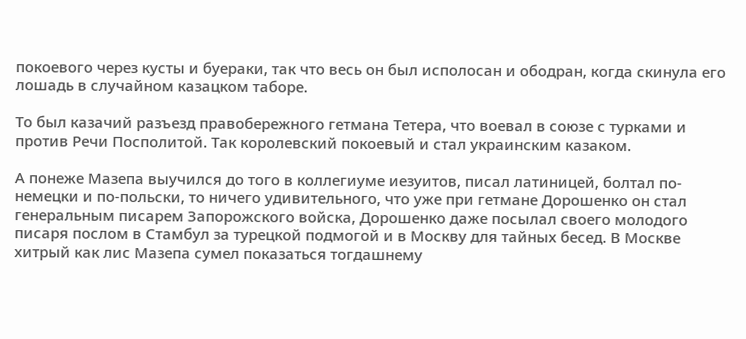покоевого через кусты и буераки, так что весь он был исполосан и ободран, когда скинула его лошадь в случайном казацком таборе.

То был казачий разъезд правобережного гетмана Тетера, что воевал в союзе с турками и против Речи Посполитой. Так королевский покоевый и стал украинским казаком.

А понеже Мазепа выучился до того в коллегиуме иезуитов, писал латиницей, болтал по-немецки и по-польски, то ничего удивительного, что уже при гетмане Дорошенко он стал генеральным писарем Запорожского войска, Дорошенко даже посылал своего молодого писаря послом в Стамбул за турецкой подмогой и в Москву для тайных бесед. В Москве хитрый как лис Мазепа сумел показаться тогдашнему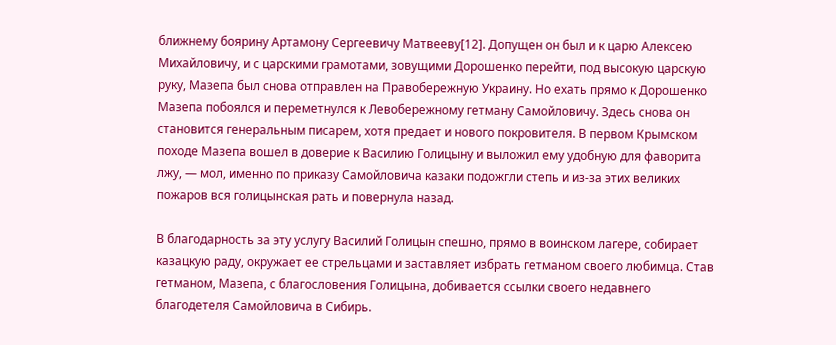ближнему боярину Артамону Сергеевичу Матвееву[12]. Допущен он был и к царю Алексею Михайловичу, и с царскими грамотами, зовущими Дорошенко перейти, под высокую царскую руку, Мазепа был снова отправлен на Правобережную Украину. Но ехать прямо к Дорошенко Мазепа побоялся и переметнулся к Левобережному гетману Самойловичу. Здесь снова он становится генеральным писарем, хотя предает и нового покровителя. В первом Крымском походе Мазепа вошел в доверие к Василию Голицыну и выложил ему удобную для фаворита лжу, — мол, именно по приказу Самойловича казаки подожгли степь и из-за этих великих пожаров вся голицынская рать и повернула назад.

В благодарность за эту услугу Василий Голицын спешно, прямо в воинском лагере, собирает казацкую раду, окружает ее стрельцами и заставляет избрать гетманом своего любимца. Став гетманом, Мазепа, с благословения Голицына, добивается ссылки своего недавнего благодетеля Самойловича в Сибирь.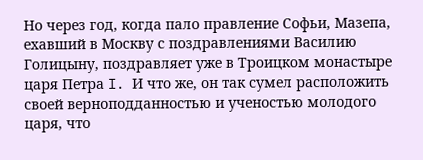Но через год, когда пало правление Софьи, Мазепа, ехавший в Москву с поздравлениями Василию Голицыну, поздравляет уже в Троицком монастыре царя Петра I. И что же, он так сумел расположить своей верноподданностью и ученостью молодого царя, что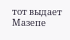тот выдает Мазепе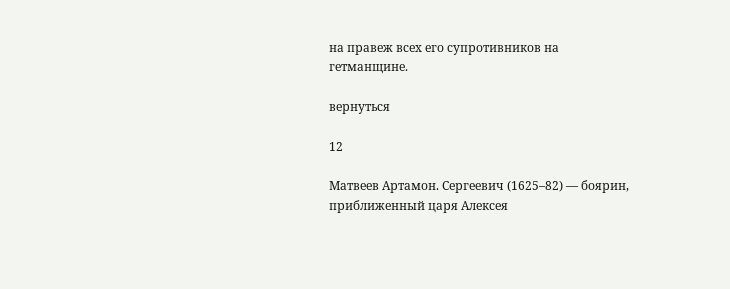на правеж всех его супротивников на гетманщине.

вернуться

12

Матвеев Артамон. Сергеевич (1625–82) — боярин, приближенный царя Алексея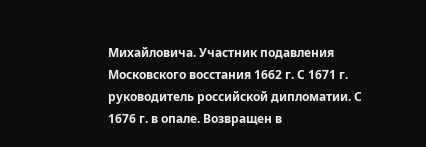Михайловича. Участник подавления Московского восстания 1662 г. С 1671 г. руководитель российской дипломатии. С 1676 г. в опале. Возвращен в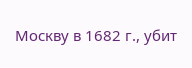Москву в 1682 г., убит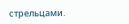стрельцами.